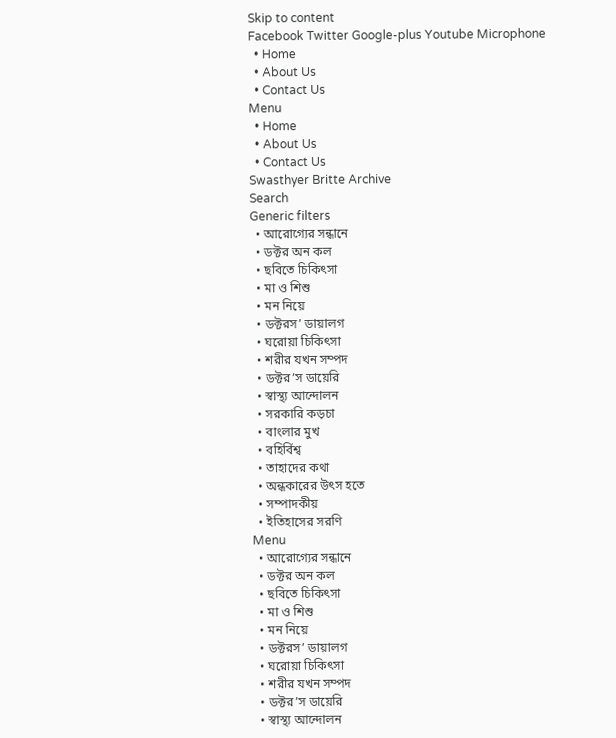Skip to content
Facebook Twitter Google-plus Youtube Microphone
  • Home
  • About Us
  • Contact Us
Menu
  • Home
  • About Us
  • Contact Us
Swasthyer Britte Archive
Search
Generic filters
  • আরোগ্যের সন্ধানে
  • ডক্টর অন কল
  • ছবিতে চিকিৎসা
  • মা ও শিশু
  • মন নিয়ে
  • ডক্টরস’ ডায়ালগ
  • ঘরোয়া চিকিৎসা
  • শরীর যখন সম্পদ
  • ডক্টর’স ডায়েরি
  • স্বাস্থ্য আন্দোলন
  • সরকারি কড়চা
  • বাংলার মুখ
  • বহির্বিশ্ব
  • তাহাদের কথা
  • অন্ধকারের উৎস হতে
  • সম্পাদকীয়
  • ইতিহাসের সরণি
Menu
  • আরোগ্যের সন্ধানে
  • ডক্টর অন কল
  • ছবিতে চিকিৎসা
  • মা ও শিশু
  • মন নিয়ে
  • ডক্টরস’ ডায়ালগ
  • ঘরোয়া চিকিৎসা
  • শরীর যখন সম্পদ
  • ডক্টর’স ডায়েরি
  • স্বাস্থ্য আন্দোলন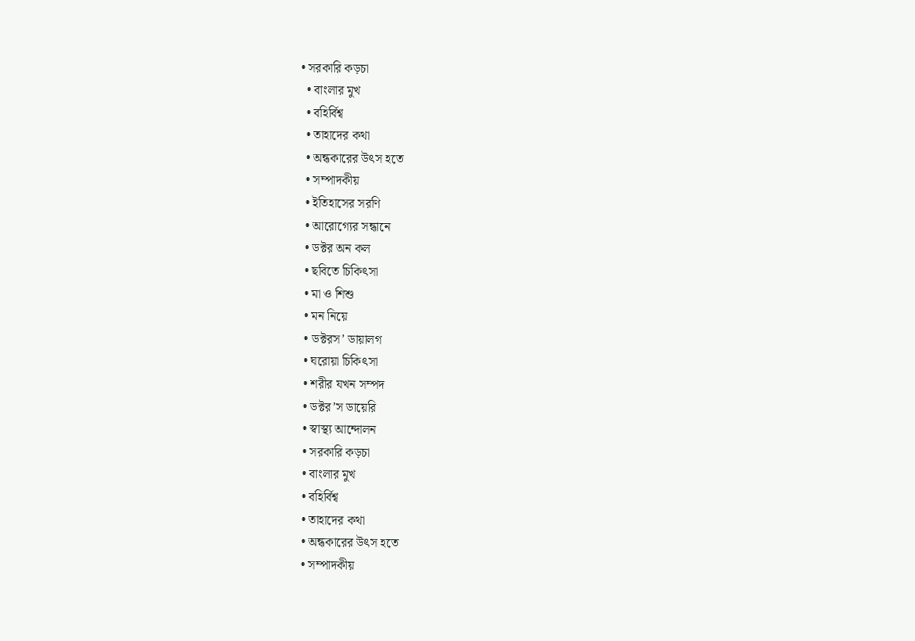• সরকারি কড়চা
  • বাংলার মুখ
  • বহির্বিশ্ব
  • তাহাদের কথা
  • অন্ধকারের উৎস হতে
  • সম্পাদকীয়
  • ইতিহাসের সরণি
  • আরোগ্যের সন্ধানে
  • ডক্টর অন কল
  • ছবিতে চিকিৎসা
  • মা ও শিশু
  • মন নিয়ে
  • ডক্টরস’ ডায়ালগ
  • ঘরোয়া চিকিৎসা
  • শরীর যখন সম্পদ
  • ডক্টর’স ডায়েরি
  • স্বাস্থ্য আন্দোলন
  • সরকারি কড়চা
  • বাংলার মুখ
  • বহির্বিশ্ব
  • তাহাদের কথা
  • অন্ধকারের উৎস হতে
  • সম্পাদকীয়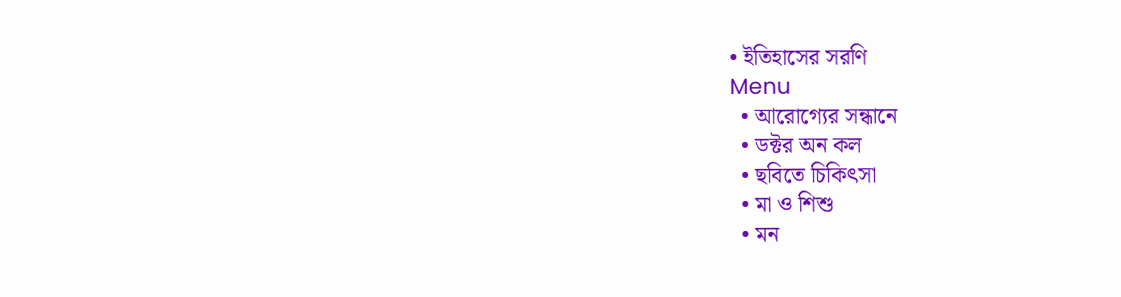• ইতিহাসের সরণি
Menu
  • আরোগ্যের সন্ধানে
  • ডক্টর অন কল
  • ছবিতে চিকিৎসা
  • মা ও শিশু
  • মন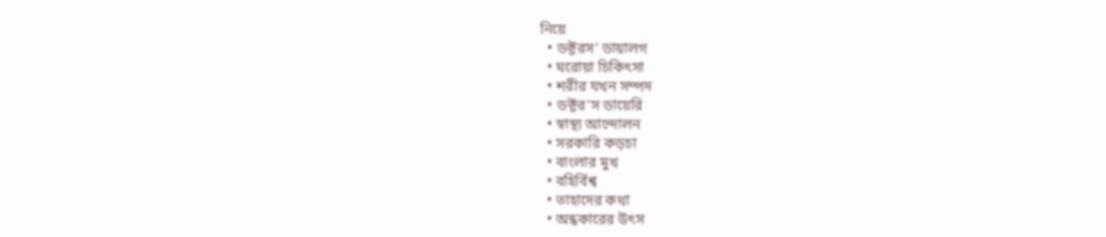নিয়ে
  • ডক্টরস’ ডায়ালগ
  • ঘরোয়া চিকিৎসা
  • শরীর যখন সম্পদ
  • ডক্টর’স ডায়েরি
  • স্বাস্থ্য আন্দোলন
  • সরকারি কড়চা
  • বাংলার মুখ
  • বহির্বিশ্ব
  • তাহাদের কথা
  • অন্ধকারের উৎস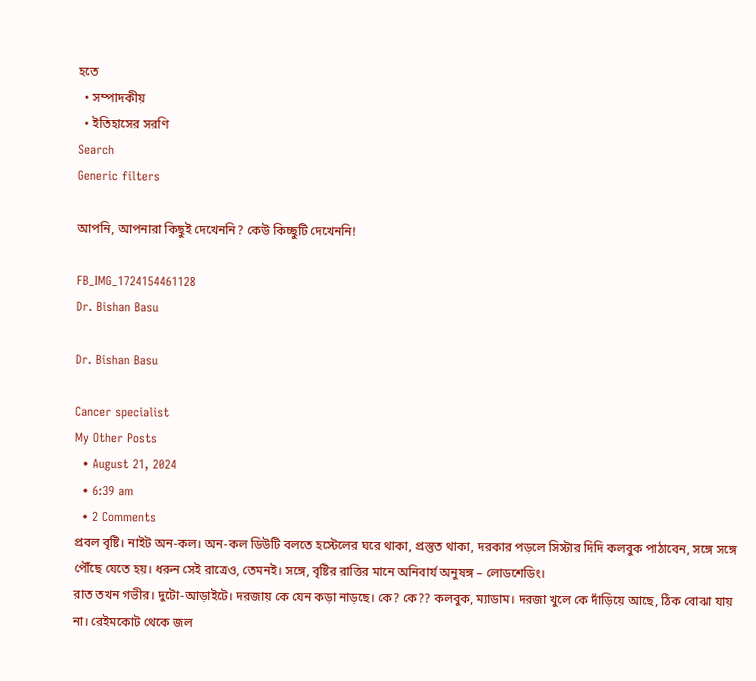হতে
  • সম্পাদকীয়
  • ইতিহাসের সরণি
Search
Generic filters

আপনি, আপনারা কিছুই দেখেননি? কেউ কিচ্ছুটি দেখেননি!

FB_IMG_1724154461128
Dr. Bishan Basu

Dr. Bishan Basu

Cancer specialist
My Other Posts
  • August 21, 2024
  • 6:39 am
  • 2 Comments
প্রবল বৃষ্টি। নাইট অন-কল। অন-কল ডিউটি বলতে হস্টেলের ঘরে থাকা, প্রস্তুত থাকা, দরকার পড়লে সিস্টার দিদি কলবুক পাঠাবেন, সঙ্গে সঙ্গে পৌঁছে যেতে হয়। ধরুন সেই রাত্রেও, তেমনই। সঙ্গে, বৃষ্টির রাত্তির মানে অনিবার্য অনুষঙ্গ – লোডশেডিং।
রাত তখন গভীর। দুটো-আড়াইটে। দরজায় কে যেন কড়া নাড়ছে। কে? কে?? কলবুক, ম্যাডাম। দরজা খুলে কে দাঁড়িয়ে আছে, ঠিক বোঝা যায় না। রেইমকোট থেকে জল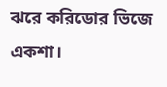ঝরে করিডোর ভিজে একশা।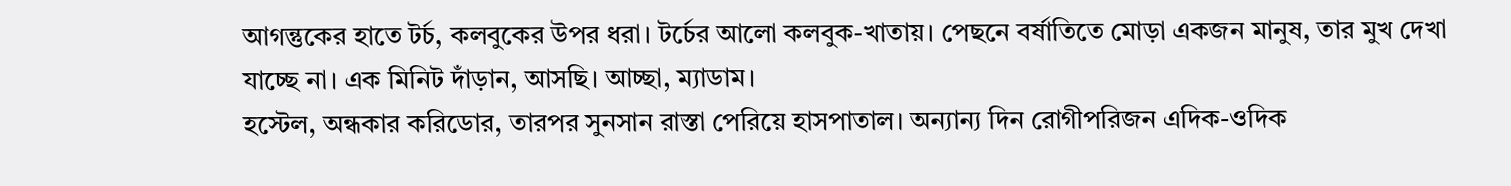আগন্তুকের হাতে টর্চ, কলবুকের উপর ধরা। টর্চের আলো কলবুক-খাতায়। পেছনে বর্ষাতিতে মোড়া একজন মানুষ, তার মুখ দেখা যাচ্ছে না। এক মিনিট দাঁড়ান, আসছি। আচ্ছা, ম্যাডাম।
হস্টেল, অন্ধকার করিডোর, তারপর সুনসান রাস্তা পেরিয়ে হাসপাতাল। অন্যান্য দিন রোগীপরিজন এদিক-ওদিক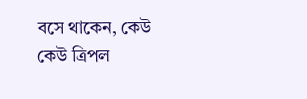বসে থাকেন, কেউ কেউ ত্রিপল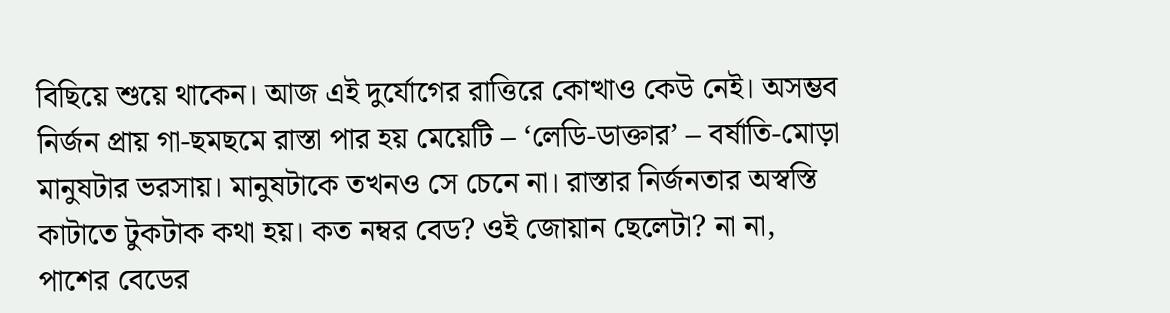বিছিয়ে শুয়ে থাকেন। আজ এই দুর্যোগের রাত্তিরে কোত্থাও কেউ নেই। অসম্ভব নির্জন প্রায় গা-ছমছমে রাস্তা পার হয় মেয়েটি – ‘লেডি-ডাক্তার’ – বর্ষাতি-মোড়া মানুষটার ভরসায়। মানুষটাকে তখনও সে চেনে না। রাস্তার নির্জনতার অস্বস্তি কাটাতে টুকটাক কথা হয়। কত নম্বর বেড? ওই জোয়ান ছেলেটা? না না, পাশের বেডের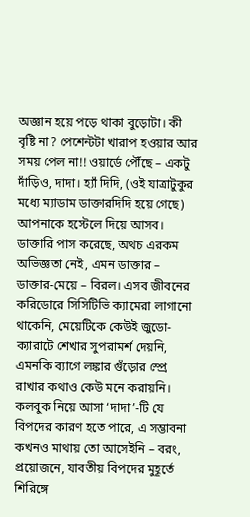অজ্ঞান হয়ে পড়ে থাকা বুড়োটা। কী বৃষ্টি না? পেশেন্টটা খারাপ হওয়ার আর সময় পেল না!! ওয়ার্ডে পৌঁছে – একটু দাঁড়িও, দাদা। হ্যাঁ দিদি, (ওই যাত্রাটুকুর মধ্যে ম্যাডাম ডাক্তারদিদি হয়ে গেছে) আপনাকে হস্টেলে দিয়ে আসব।
ডাক্তারি পাস করেছে, অথচ এরকম অভিজ্ঞতা নেই, এমন ডাক্তার – ডাক্তার-মেয়ে – বিরল। এসব জীবনের করিডোরে সিসিটিভি ক্যামেরা লাগানো থাকেনি, মেয়েটিকে কেউই জুডো-ক্যারাটে শেখার সুপরামর্শ দেয়নি, এমনকি ব্যাগে লঙ্কার গুঁড়োর স্প্রে রাখার কথাও কেউ মনে করায়নি। কলবুক নিয়ে আসা ‘দাদা’-টি যে বিপদের কারণ হতে পারে, এ সম্ভাবনা কখনও মাথায় তো আসেইনি – বরং, প্রয়োজনে, যাবতীয় বিপদের মুহূর্তে শিরিঙ্গে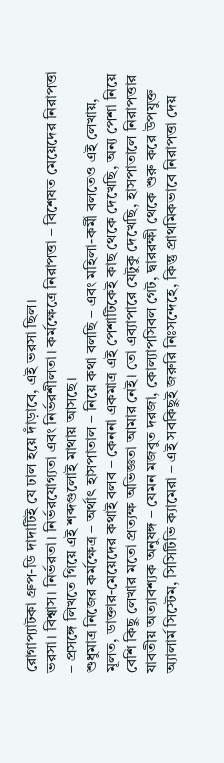রোগাপ্যাটকা গ্রুপ-ডি দাদাটিই যে ঢাল হয়ে দাঁড়াবে, এই ভরসা ছিল।
ভরসা। বিশ্বাস। নির্ভরতা। নির্ভরযোগ্যতা এবং নির্ভরশীলতা। কর্মক্ষেত্রে নিরাপত্তা – বিশেষত মেয়েদের নিরাপত্তা – প্রসঙ্গে লিখতে গিয়ে এই শব্দগুলোই মাথায় আসছে।
শুধুমাত্র নিজের কর্মক্ষেত্র – অর্থাৎ হাসপাতাল – নিয়ে কথা বলছি – এবং মহিলা-কর্মী বলতেও এই লেখায়, মূলত, ডাক্তার-মেয়েদের কথাই বলব – কেননা একমাত্র এই পেশাটিকেই কাছ থেকে দেখেছি, অন্য পেশা নিয়ে বেশি কিছু লেখার মতো প্রত্যক্ষ অভিজ্ঞতা আমার নেই। তো এব্যাপারে যেটুকু দেখেছি, হাসপাতালে নিরাপত্তার যাবতীয় অত্যাবশ্যক অনুষঙ্গ – যেমন মজবুত দরজা, কোল্যাপসিবল গেট, দ্বাররক্ষী থেকে শুরু করে উপযুক্ত অ্যালার্ম সিস্টেম, সিসিটিভি ক্যামেরা – এই সবকিছুই জরুরি নিঃসন্দেহে, কিন্তু প্রাথমিকভাবে নিরাপত্তা দেয়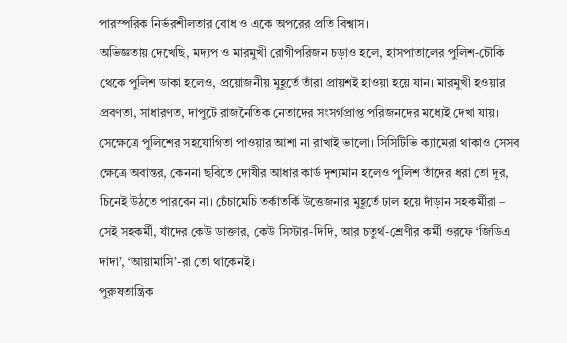পারস্পরিক নির্ভরশীলতার বোধ ও একে অপরের প্রতি বিশ্বাস।
অভিজ্ঞতায় দেখেছি, মদ্যপ ও মারমুখী রোগীপরিজন চড়াও হলে, হাসপাতালের পুলিশ-চৌকি থেকে পুলিশ ডাকা হলেও, প্রয়োজনীয় মুহূর্তে তাঁরা প্রায়শই হাওয়া হয়ে যান। মারমুখী হওয়ার প্রবণতা, সাধারণত, দাপুটে রাজনৈতিক নেতাদের সংসর্গপ্রাপ্ত পরিজনদের মধ্যেই দেখা যায়। সেক্ষেত্রে পুলিশের সহযোগিতা পাওয়ার আশা না রাখাই ভালো। সিসিটিভি ক্যামেরা থাকাও সেসব ক্ষেত্রে অবান্তর, কেননা ছবিতে দোষীর আধার কার্ড দৃশ্যমান হলেও পুলিশ তাঁদের ধরা তো দূর, চিনেই উঠতে পারবেন না। চেঁচামেচি তর্কাতর্কি উত্তেজনার মুহূর্তে ঢাল হয়ে দাঁড়ান সহকর্মীরা – সেই সহকর্মী, যাঁদের কেউ ডাক্তার, কেউ সিস্টার-দিদি, আর চতুর্থ-শ্রেণীর কর্মী ওরফে ‘জিডিএ দাদা’, ‘আয়ামাসি’-রা তো থাকেনই।
পুরুষতান্ত্রিক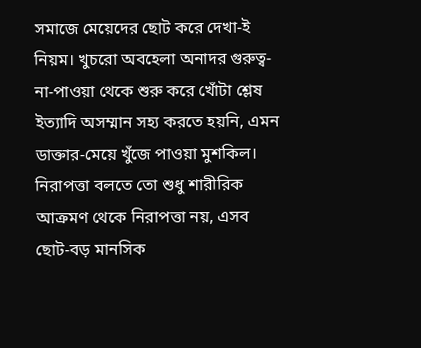সমাজে মেয়েদের ছোট করে দেখা-ই নিয়ম। খুচরো অবহেলা অনাদর গুরুত্ব-না-পাওয়া থেকে শুরু করে খোঁটা শ্লেষ ইত্যাদি অসম্মান সহ্য করতে হয়নি, এমন ডাক্তার-মেয়ে খুঁজে পাওয়া মুশকিল। নিরাপত্তা বলতে তো শুধু শারীরিক আক্রমণ থেকে নিরাপত্তা নয়, এসব ছোট-বড় মানসিক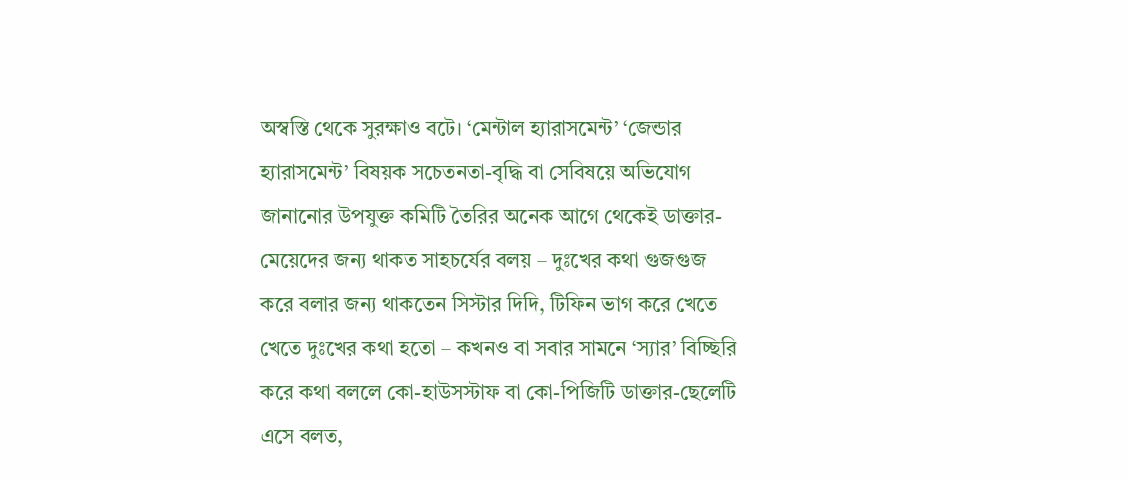অস্বস্তি থেকে সুরক্ষাও বটে। ‘মেন্টাল হ্যারাসমেন্ট’ ‘জেন্ডার হ্যারাসমেন্ট’ বিষয়ক সচেতনতা-বৃদ্ধি বা সেবিষয়ে অভিযোগ জানানোর উপযুক্ত কমিটি তৈরির অনেক আগে থেকেই ডাক্তার-মেয়েদের জন্য থাকত সাহচর্যের বলয় – দুঃখের কথা গুজগুজ করে বলার জন্য থাকতেন সিস্টার দিদি, টিফিন ভাগ করে খেতে খেতে দুঃখের কথা হতো – কখনও বা সবার সামনে ‘স্যার’ বিচ্ছিরি করে কথা বললে কো-হাউসস্টাফ বা কো-পিজিটি ডাক্তার-ছেলেটি এসে বলত,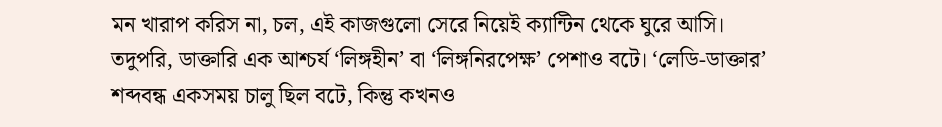মন খারাপ করিস না, চল, এই কাজগুলো সেরে নিয়েই ক্যান্টিন থেকে ঘুরে আসি।
তদুপরি, ডাক্তারি এক আশ্চর্য ‘লিঙ্গহীন’ বা ‘লিঙ্গনিরপেক্ষ’ পেশাও বটে। ‘লেডি-ডাক্তার’ শব্দবন্ধ একসময় চালু ছিল বটে, কিন্তু কখনও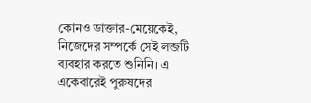কোনও ডাক্তার-মেয়েকেই, নিজেদের সম্পর্কে সেই লব্জটি ব্যবহার করতে শুনিনি। এ একেবারেই পুরুষদের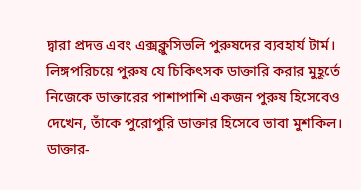দ্বারা প্রদত্ত এবং এক্সক্লুসিভলি পুরুষদের ব্যবহার্য টার্ম। লিঙ্গপরিচয়ে পুরুষ যে চিকিৎসক ডাক্তারি করার মুহূর্তে নিজেকে ডাক্তারের পাশাপাশি একজন পুরুষ হিসেবেও দেখেন, তাঁকে পুরোপুরি ডাক্তার হিসেবে ভাবা মুশকিল। ডাক্তার-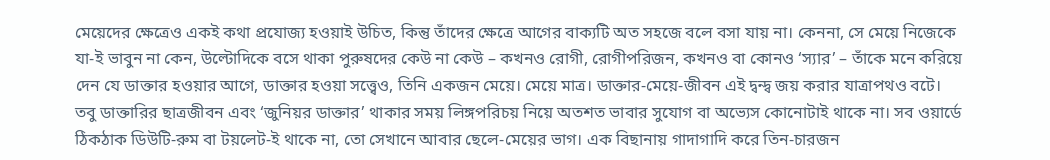মেয়েদের ক্ষেত্রেও একই কথা প্রযোজ্য হওয়াই উচিত, কিন্তু তাঁদের ক্ষেত্রে আগের বাক্যটি অত সহজে বলে বসা যায় না। কেননা, সে মেয়ে নিজেকে যা-ই ভাবুন না কেন, উল্টোদিকে বসে থাকা পুরুষদের কেউ না কেউ – কখনও রোগী, রোগীপরিজন, কখনও বা কোনও ‘স্যার’ – তাঁকে মনে করিয়ে দেন যে ডাক্তার হওয়ার আগে, ডাক্তার হওয়া সত্ত্বেও, তিনি একজন মেয়ে। মেয়ে মাত্র। ডাক্তার-মেয়ে-জীবন এই দ্বন্দ্ব জয় করার যাত্রাপথও বটে।
তবু ডাক্তারির ছাত্রজীবন এবং ‘জুনিয়র ডাক্তার’ থাকার সময় লিঙ্গপরিচয় নিয়ে অতশত ভাবার সুযোগ বা অভ্যেস কোনোটাই থাকে না। সব ওয়ার্ডে ঠিকঠাক ডিউটি-রুম বা টয়লেট-ই থাকে না, তো সেখানে আবার ছেলে-মেয়ের ভাগ। এক বিছানায় গাদাগাদি করে তিন-চারজন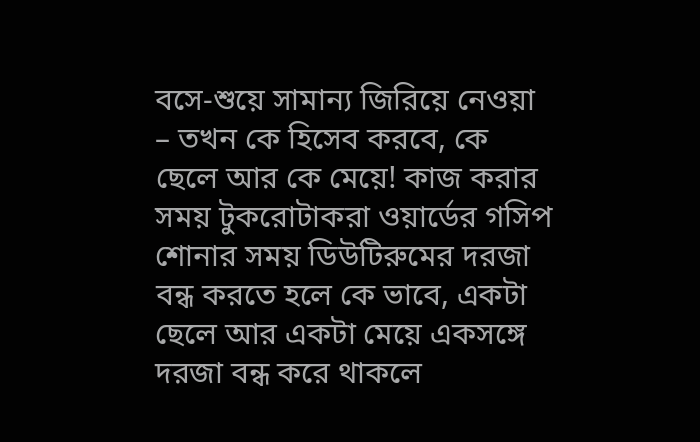বসে-শুয়ে সামান্য জিরিয়ে নেওয়া – তখন কে হিসেব করবে, কে ছেলে আর কে মেয়ে! কাজ করার সময় টুকরোটাকরা ওয়ার্ডের গসিপ শোনার সময় ডিউটিরুমের দরজা বন্ধ করতে হলে কে ভাবে, একটা ছেলে আর একটা মেয়ে একসঙ্গে দরজা বন্ধ করে থাকলে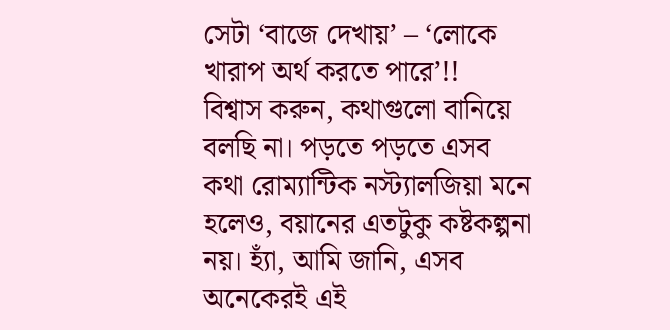সেটা ‘বাজে দেখায়’ – ‘লোকে খারাপ অর্থ করতে পারে’!!
বিশ্বাস করুন, কথাগুলো বানিয়ে বলছি না। পড়তে পড়তে এসব কথা রোম্যান্টিক নস্ট্যালজিয়া মনে হলেও, বয়ানের এতটুকু কষ্টকল্পনা নয়। হ্যাঁ, আমি জানি, এসব অনেকেরই এই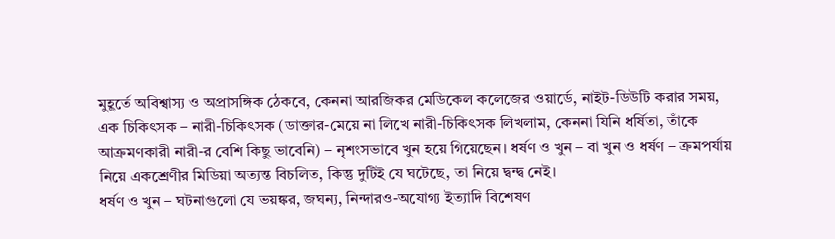মুহূর্তে অবিশ্বাস্য ও অপ্রাসঙ্গিক ঠেকবে, কেননা আরজিকর মেডিকেল কলেজের ওয়ার্ডে, নাইট-ডিউটি করার সময়, এক চিকিৎসক – নারী-চিকিৎসক (ডাক্তার-মেয়ে না লিখে নারী-চিকিৎসক লিখলাম, কেননা যিনি ধর্ষিতা, তাঁকে আক্রমণকারী নারী-র বেশি কিছু ভাবেনি) – নৃশংসভাবে খুন হয়ে গিয়েছেন। ধর্ষণ ও খুন – বা খুন ও ধর্ষণ – ক্রমপর্যায় নিয়ে একশ্রেণীর মিডিয়া অত্যন্ত বিচলিত, কিন্তু দুটিই যে ঘটেছে, তা নিয়ে দ্বন্দ্ব নেই।
ধর্ষণ ও খুন – ঘটনাগুলো যে ভয়ঙ্কর, জঘন্য, নিন্দারও-অযোগ্য ইত্যাদি বিশেষণ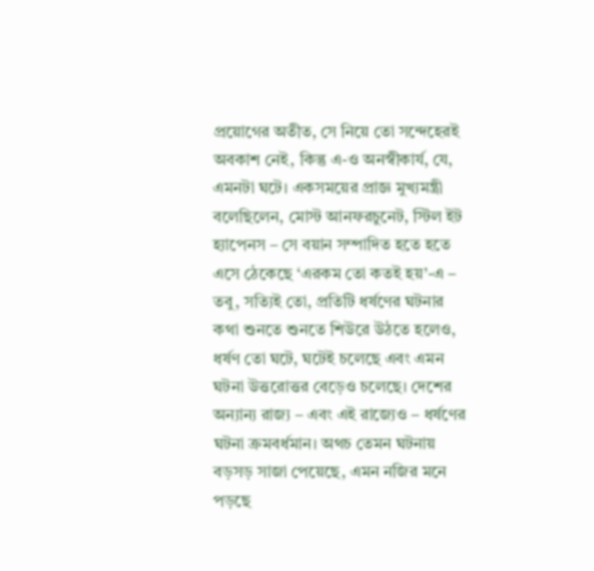প্রয়োগের অতীত, সে নিয়ে তো সন্দেহেরই অবকাশ নেই, কিন্তু এ-ও অনস্বীকার্য, যে, এমনটা ঘটে। একসময়ের প্রাজ্ঞ মুখ্যমন্ত্রী বলেছিলেন, মোস্ট আনফরচুনেট, স্টিল ইট হ্যাপেনস – সে বয়ান সম্পাদিত হতে হতে এসে ঠেকেছে ‘এরকম তো কতই হয়’-এ – তবু, সত্যিই তো, প্রতিটি ধর্ষণের ঘটনার কথা শুনতে শুনতে শিউরে উঠতে হলেও, ধর্ষণ তো ঘটে, ঘটেই চলেছে এবং এমন ঘটনা উত্তরোত্তর বেড়েও চলেছে। দেশের অন্যান্য রাজ্য – এবং এই রাজ্যেও – ধর্ষণের ঘটনা ক্রমবর্ধমান। অথচ তেমন ঘটনায় বড়সড় সাজা পেয়েছে, এমন নজির মনে পড়ছে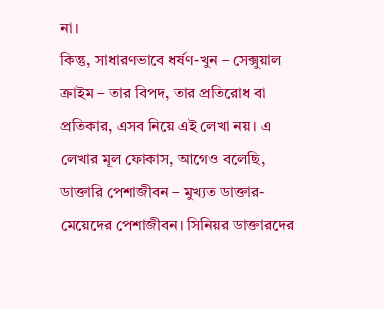না।
কিন্তু, সাধারণভাবে ধর্ষণ-খুন – সেক্সুয়াল ক্রাইম – তার বিপদ, তার প্রতিরোধ বা প্রতিকার, এসব নিয়ে এই লেখা নয়। এ লেখার মূল ফোকাস, আগেও বলেছি, ডাক্তারি পেশাজীবন – মুখ্যত ডাক্তার-মেয়েদের পেশাজীবন। সিনিয়র ডাক্তারদের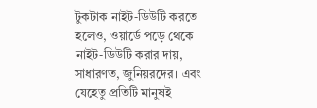টুকটাক নাইট-ডিউটি করতে হলেও, ওয়ার্ডে পড়ে থেকে নাইট-ডিউটি করার দায়, সাধারণত, জুনিয়রদের। এবং যেহেতু প্রতিটি মানুষই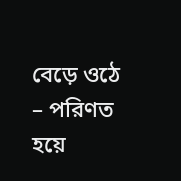বেড়ে ওঠে – পরিণত হয়ে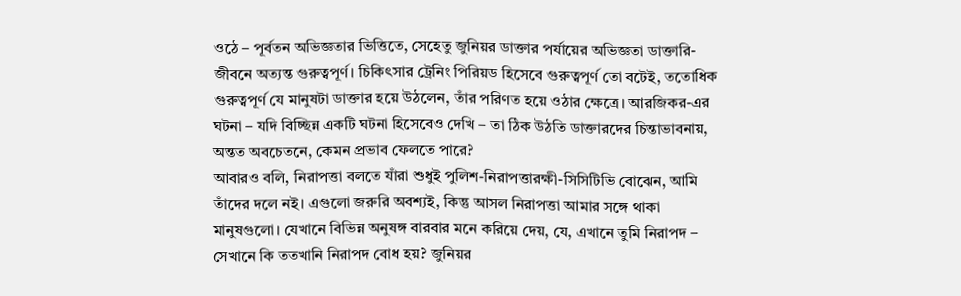ওঠে – পূর্বতন অভিজ্ঞতার ভিত্তিতে, সেহেতু জুনিয়র ডাক্তার পর্যায়ের অভিজ্ঞতা ডাক্তারি-জীবনে অত্যন্ত গুরুত্বপূর্ণ। চিকিৎসার ট্রেনিং পিরিয়ড হিসেবে গুরুত্বপূর্ণ তো বটেই, ততোধিক গুরুত্বপূর্ণ যে মানুষটা ডাক্তার হয়ে উঠলেন, তাঁর পরিণত হয়ে ওঠার ক্ষেত্রে। আরজিকর-এর ঘটনা – যদি বিচ্ছিন্ন একটি ঘটনা হিসেবেও দেখি – তা ঠিক উঠতি ডাক্তারদের চিন্তাভাবনায়, অন্তত অবচেতনে, কেমন প্রভাব ফেলতে পারে?
আবারও বলি, নিরাপত্তা বলতে যাঁরা শুধুই পুলিশ-নিরাপত্তারক্ষী-সিসিটিভি বোঝেন, আমি তাঁদের দলে নই। এগুলো জরুরি অবশ্যই, কিন্তু আসল নিরাপত্তা আমার সঙ্গে থাকা মানুষগুলো। যেখানে বিভিন্ন অনুষঙ্গ বারবার মনে করিয়ে দেয়, যে, এখানে তুমি নিরাপদ – সেখানে কি ততখানি নিরাপদ বোধ হয়? জুনিয়র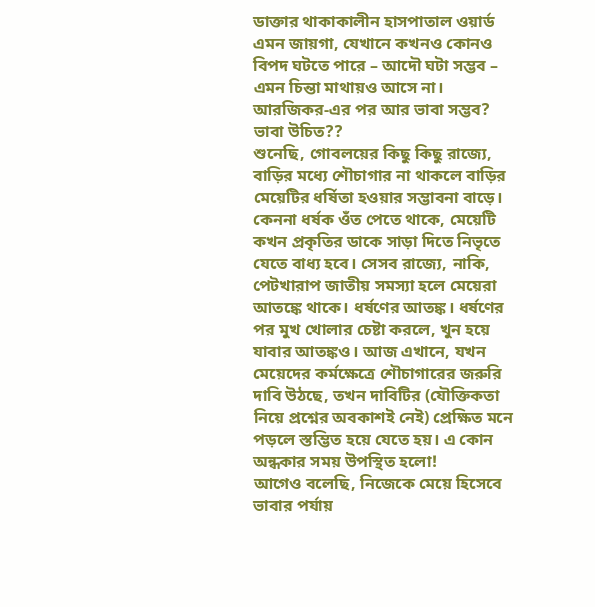ডাক্তার থাকাকালীন হাসপাতাল ওয়ার্ড এমন জায়গা, যেখানে কখনও কোনও বিপদ ঘটতে পারে – আদৌ ঘটা সম্ভব – এমন চিন্তা মাথায়ও আসে না। আরজিকর-এর পর আর ভাবা সম্ভব? ভাবা উচিত??
শুনেছি, গোবলয়ের কিছু কিছু রাজ্যে, বাড়ির মধ্যে শৌচাগার না থাকলে বাড়ির মেয়েটির ধর্ষিতা হওয়ার সম্ভাবনা বাড়ে। কেননা ধর্ষক ওঁত পেতে থাকে, মেয়েটি কখন প্রকৃতির ডাকে সাড়া দিতে নিভৃতে যেতে বাধ্য হবে। সেসব রাজ্যে, নাকি, পেটখারাপ জাতীয় সমস্যা হলে মেয়েরা আতঙ্কে থাকে। ধর্ষণের আতঙ্ক। ধর্ষণের পর মুখ খোলার চেষ্টা করলে, খুন হয়ে যাবার আতঙ্কও। আজ এখানে, যখন মেয়েদের কর্মক্ষেত্রে শৌচাগারের জরুরি দাবি উঠছে, তখন দাবিটির (যৌক্তিকতা নিয়ে প্রশ্নের অবকাশই নেই) প্রেক্ষিত মনে পড়লে স্তম্ভিত হয়ে যেতে হয়। এ কোন অন্ধকার সময় উপস্থিত হলো!
আগেও বলেছি, নিজেকে মেয়ে হিসেবে ভাবার পর্যায়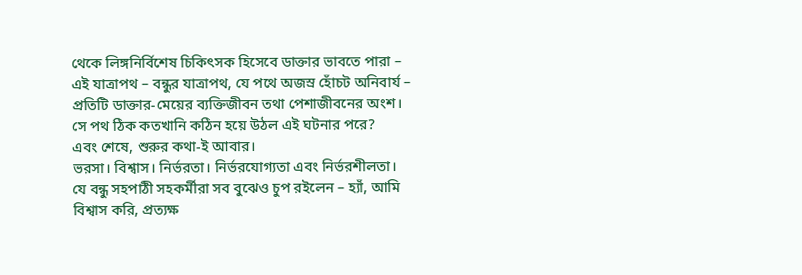থেকে লিঙ্গনির্বিশেষ চিকিৎসক হিসেবে ডাক্তার ভাবতে পারা – এই যাত্রাপথ – বন্ধুর যাত্রাপথ, যে পথে অজস্র হোঁচট অনিবার্য – প্রতিটি ডাক্তার-মেয়ের ব্যক্তিজীবন তথা পেশাজীবনের অংশ। সে পথ ঠিক কতখানি কঠিন হয়ে উঠল এই ঘটনার পরে?
এবং শেষে, শুরুর কথা-ই আবার।
ভরসা। বিশ্বাস। নির্ভরতা। নির্ভরযোগ্যতা এবং নির্ভরশীলতা।
যে বন্ধু সহপাঠী সহকর্মীরা সব বুঝেও চুপ রইলেন – হ্যাঁ, আমি বিশ্বাস করি, প্রত্যক্ষ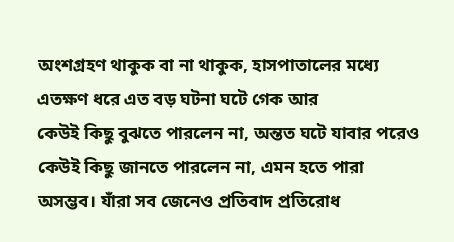অংশগ্রহণ থাকুক বা না থাকুক, হাসপাতালের মধ্যে এতক্ষণ ধরে এত বড় ঘটনা ঘটে গেক আর
কেউই কিছু বুঝতে পারলেন না, অন্তত ঘটে যাবার পরেও কেউই কিছু জানতে পারলেন না, এমন হতে পারা অসম্ভব। যাঁরা সব জেনেও প্রতিবাদ প্রতিরোধ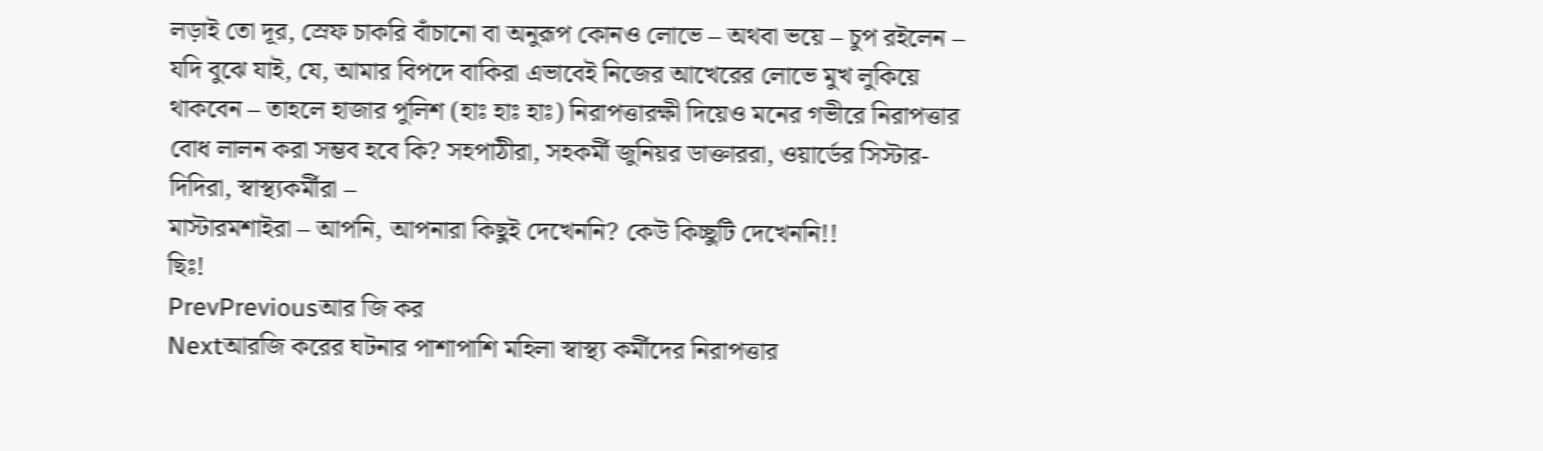লড়াই তো দূর, স্রেফ চাকরি বাঁচানো বা অনুরূপ কোনও লোভে – অথবা ভয়ে – চুপ রইলেন – যদি বুঝে যাই, যে, আমার বিপদে বাকিরা এভাবেই নিজের আখেরের লোভে মুখ লুকিয়ে থাকবেন – তাহলে হাজার পুলিশ (হাঃ হাঃ হাঃ) নিরাপত্তারক্ষী দিয়েও মনের গভীরে নিরাপত্তার বোধ লালন করা সম্ভব হবে কি? সহপাঠীরা, সহকর্মী জুনিয়র ডাক্তাররা, ওয়ার্ডের সিস্টার-দিদিরা, স্বাস্থ্যকর্মীরা –
মাস্টারমশাইরা – আপনি, আপনারা কিছুই দেখেননি? কেউ কিচ্ছুটি দেখেননি!!
ছিঃ!
PrevPreviousআর জি কর
Nextআরজি করের ঘটনার পাশাপাশি মহিলা স্বাস্থ্য কর্মীদের নিরাপত্তার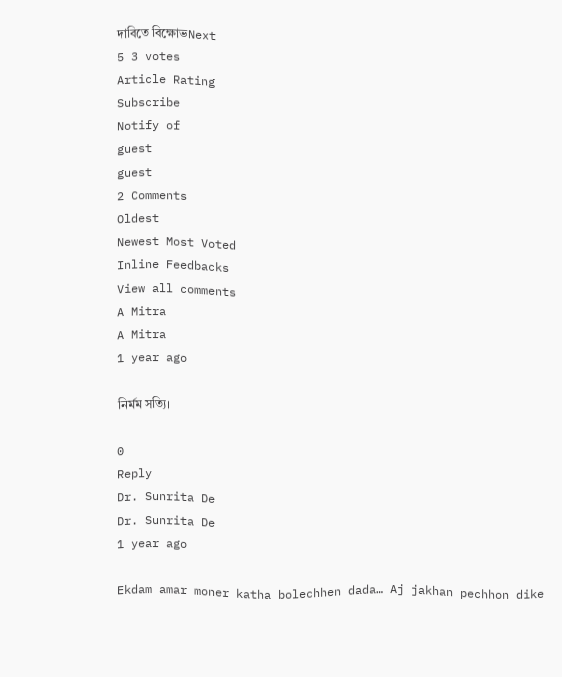দাবিতে বিক্ষোভNext
5 3 votes
Article Rating
Subscribe
Notify of
guest
guest
2 Comments
Oldest
Newest Most Voted
Inline Feedbacks
View all comments
A Mitra
A Mitra
1 year ago

নির্মম সত্যি।

0
Reply
Dr. Sunrita De
Dr. Sunrita De
1 year ago

Ekdam amar moner katha bolechhen dada… Aj jakhan pechhon dike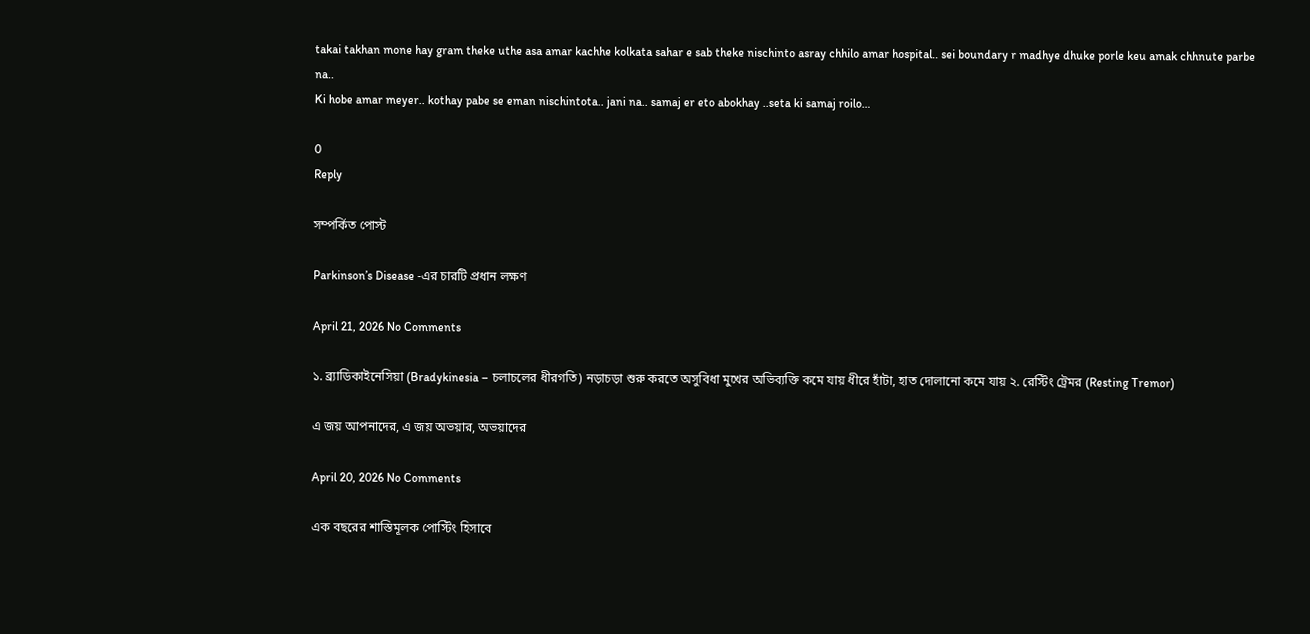takai takhan mone hay gram theke uthe asa amar kachhe kolkata sahar e sab theke nischinto asray chhilo amar hospital.. sei boundary r madhye dhuke porle keu amak chhnute parbe na..
Ki hobe amar meyer.. kothay pabe se eman nischintota.. jani na.. samaj er eto abokhay ..seta ki samaj roilo…

0
Reply

সম্পর্কিত পোস্ট

Parkinson’s Disease -এর চারটি প্রধান লক্ষণ

April 21, 2026 No Comments

১. ব্র্যাডিকাইনেসিয়া (Bradykinesia – চলাচলের ধীরগতি) নড়াচড়া শুরু করতে অসুবিধা মুখের অভিব্যক্তি কমে যায় ধীরে হাঁটা, হাত দোলানো কমে যায় ২. রেস্টিং ট্রেমর (Resting Tremor)

এ জয় আপনাদের, এ জয় অভয়ার, অভয়াদের

April 20, 2026 No Comments

এক বছরের শাস্তিমূলক পোস্টিং হিসাবে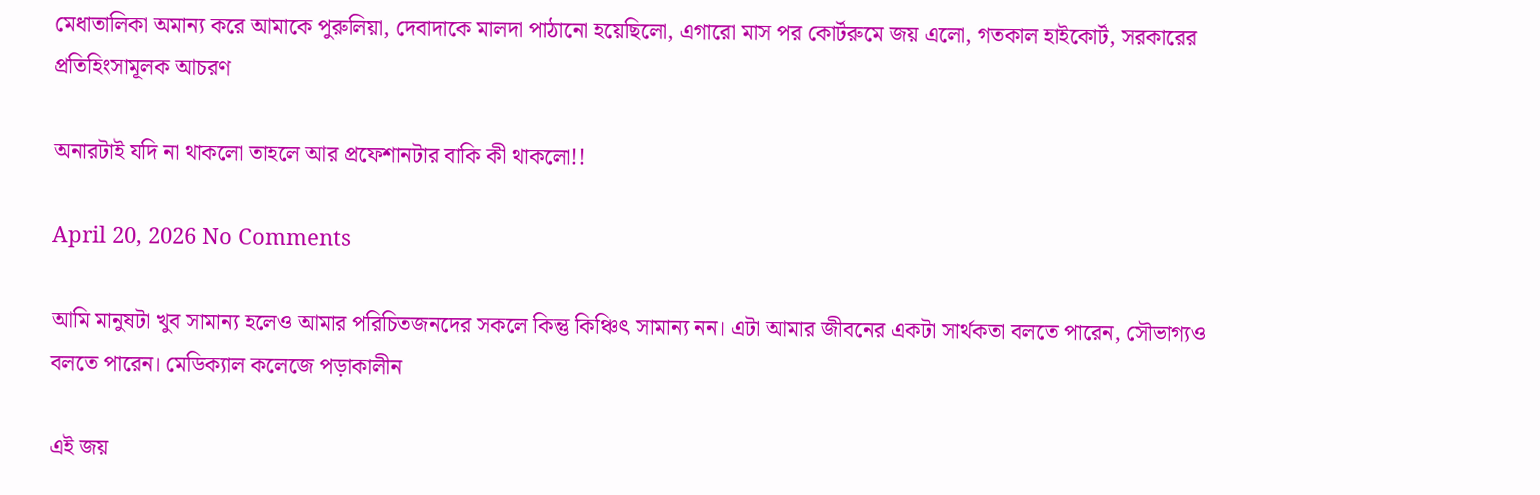মেধাতালিকা অমান্য করে আমাকে পুরুলিয়া, দেবাদাকে মালদা পাঠানো হয়েছিলো, এগারো মাস পর কোর্টরুমে জয় এলো, গতকাল হাইকোর্ট, সরকারের প্রতিহিংসামূলক আচরণ

অনারটাই যদি না থাকলো তাহলে আর প্রফেশানটার বাকি কী থাকলো!!

April 20, 2026 No Comments

আমি মানুষটা খুব সামান্য হলেও আমার পরিচিতজনদের সকলে কিন্তু কিঞ্চিৎ সামান্য নন। এটা আমার জীবনের একটা সার্থকতা বলতে পারেন, সৌভাগ্যও বলতে পারেন। মেডিক্যাল কলেজে পড়াকালীন

এই জয়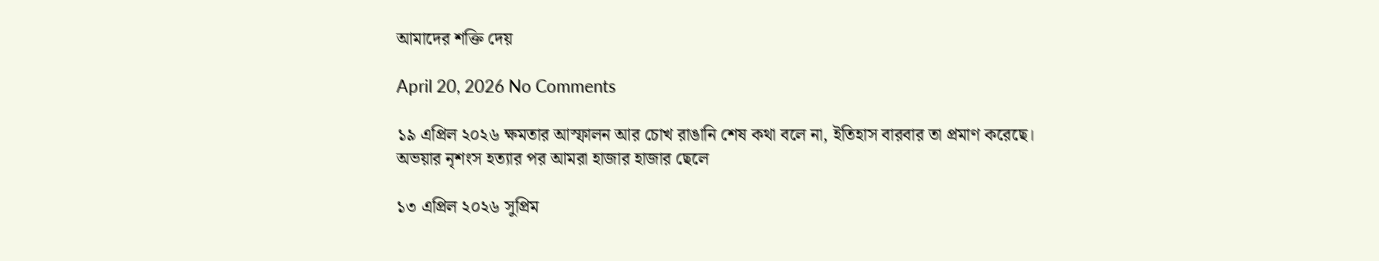আমাদের শক্তি দেয়

April 20, 2026 No Comments

১৯ এপ্রিল ২০২৬ ক্ষমতার আস্ফালন আর চোখ রাঙানি শেষ কথা বলে না, ইতিহাস বারবার তা প্রমাণ করেছে। অভয়ার নৃশংস হত্যার পর আমরা হাজার হাজার ছেলে

১৩ এপ্রিল ২০২৬ সুপ্রিম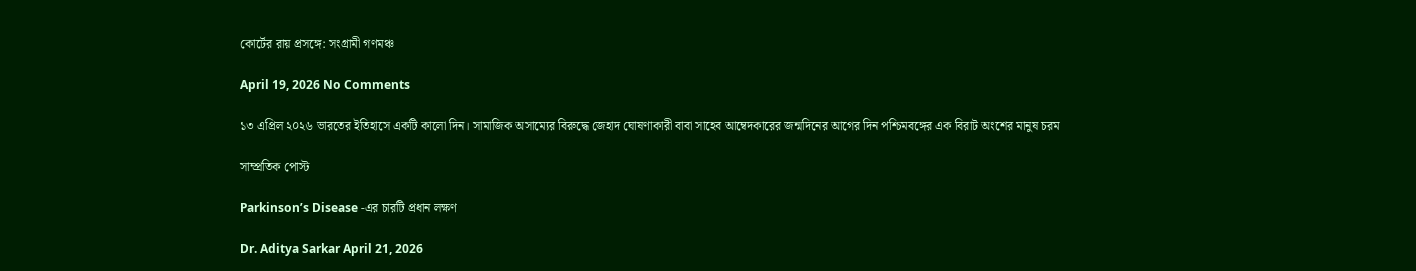কোর্টের রায় প্রসঙ্গে: সংগ্রামী গণমঞ্চ

April 19, 2026 No Comments

১৩ এপ্রিল ২০২৬ ভারতের ইতিহাসে একটি কালো দিন। সামাজিক অসাম্যের বিরুদ্ধে জেহাদ ঘোষণাকারী বাবা সাহেব আম্বেদকারের জন্মদিনের আগের দিন পশ্চিমবঙ্গের এক বিরাট অংশের মানুষ চরম

সাম্প্রতিক পোস্ট

Parkinson’s Disease -এর চারটি প্রধান লক্ষণ

Dr. Aditya Sarkar April 21, 2026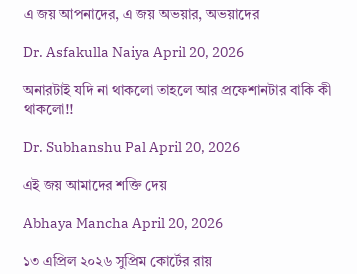এ জয় আপনাদের, এ জয় অভয়ার, অভয়াদের

Dr. Asfakulla Naiya April 20, 2026

অনারটাই যদি না থাকলো তাহলে আর প্রফেশানটার বাকি কী থাকলো!!

Dr. Subhanshu Pal April 20, 2026

এই জয় আমাদের শক্তি দেয়

Abhaya Mancha April 20, 2026

১৩ এপ্রিল ২০২৬ সুপ্রিম কোর্টের রায়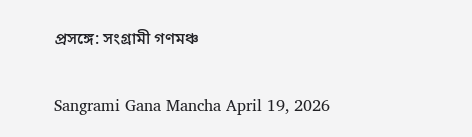প্রসঙ্গে: সংগ্রামী গণমঞ্চ

Sangrami Gana Mancha April 19, 2026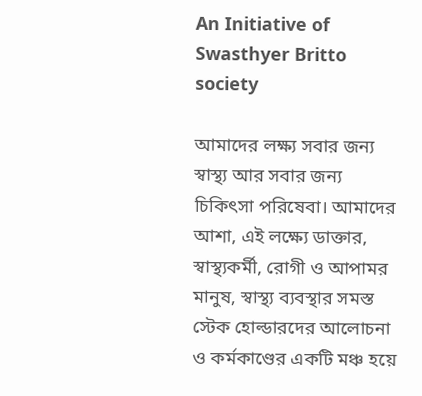An Initiative of Swasthyer Britto society

আমাদের লক্ষ্য সবার জন্য স্বাস্থ্য আর সবার জন্য চিকিৎসা পরিষেবা। আমাদের আশা, এই লক্ষ্যে ডাক্তার, স্বাস্থ্যকর্মী, রোগী ও আপামর মানুষ, স্বাস্থ্য ব্যবস্থার সমস্ত স্টেক হোল্ডারদের আলোচনা ও কর্মকাণ্ডের একটি মঞ্চ হয়ে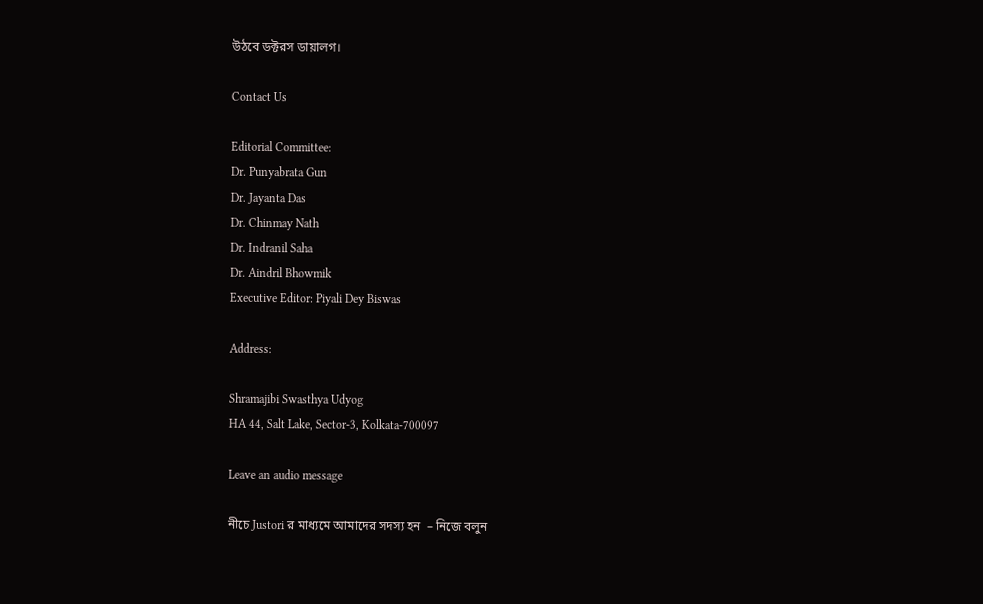উঠবে ডক্টরস ডায়ালগ।

Contact Us

Editorial Committee:
Dr. Punyabrata Gun
Dr. Jayanta Das
Dr. Chinmay Nath
Dr. Indranil Saha
Dr. Aindril Bhowmik
Executive Editor: Piyali Dey Biswas

Address:

Shramajibi Swasthya Udyog
HA 44, Salt Lake, Sector-3, Kolkata-700097

Leave an audio message

নীচে Justori র মাধ্যমে আমাদের সদস্য হন  – নিজে বলুন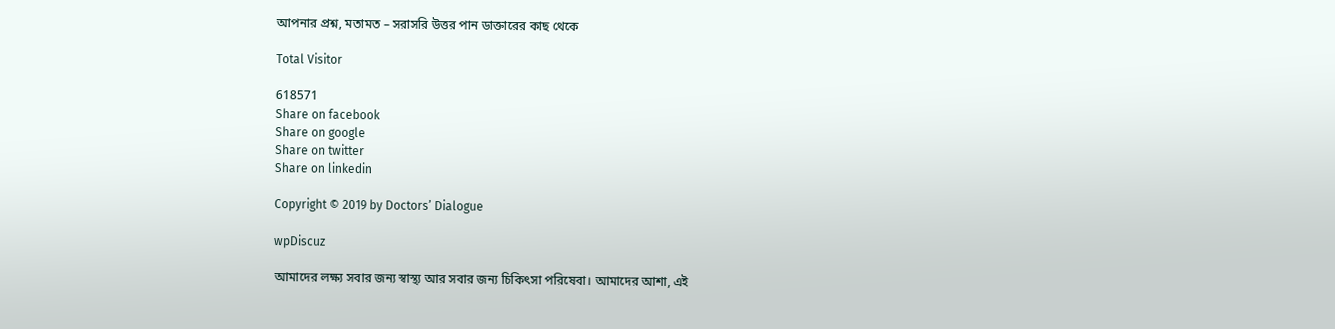আপনার প্রশ্ন, মতামত – সরাসরি উত্তর পান ডাক্তারের কাছ থেকে

Total Visitor

618571
Share on facebook
Share on google
Share on twitter
Share on linkedin

Copyright © 2019 by Doctors’ Dialogue

wpDiscuz

আমাদের লক্ষ্য সবার জন্য স্বাস্থ্য আর সবার জন্য চিকিৎসা পরিষেবা। আমাদের আশা, এই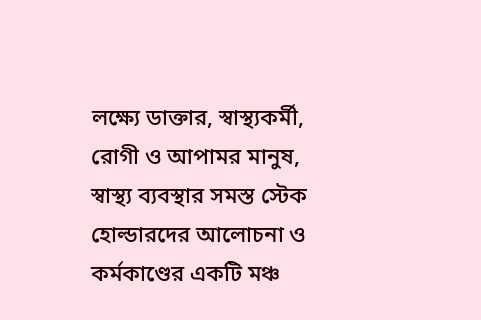লক্ষ্যে ডাক্তার, স্বাস্থ্যকর্মী, রোগী ও আপামর মানুষ, স্বাস্থ্য ব্যবস্থার সমস্ত স্টেক হোল্ডারদের আলোচনা ও কর্মকাণ্ডের একটি মঞ্চ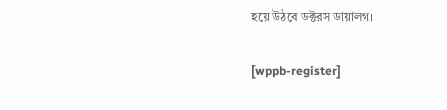হয়ে উঠবে ডক্টরস ডায়ালগ।

[wppb-register]